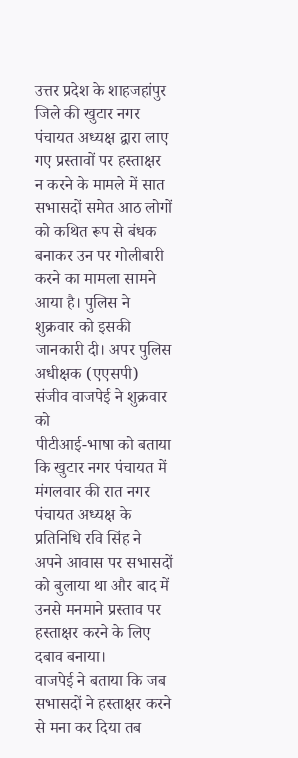उत्तर प्रदेश के शाहजहांपुर जिले की खुटार नगर पंचायत अध्यक्ष द्वारा लाए गए प्रस्तावों पर हस्ताक्षर न करने के मामले में सात सभासदों समेत आठ लोगों को कथित रूप से बंधक बनाकर उन पर गोलीबारी करने का मामला सामने आया है। पुलिस ने शुक्रवार को इसकी जानकारी दी। अपर पुलिस अधीक्षक (एएसपी) संजीव वाजपेई ने शुक्रवार को
पीटीआई-भाषा को बताया कि खुटार नगर पंचायत में मंगलवार की रात नगर पंचायत अध्यक्ष के प्रतिनिधि रवि सिंह ने अपने आवास पर सभासदों को बुलाया था और बाद में उनसे मनमाने प्रस्ताव पर हस्ताक्षर करने के लिए दबाव बनाया।
वाजपेई ने बताया कि जब सभासदों ने हस्ताक्षर करने से मना कर दिया तब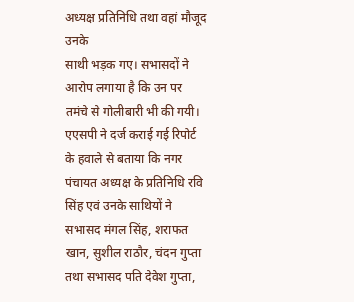अध्यक्ष प्रतिनिधि तथा वहां मौजूद उनके
साथी भड़क गए। सभासदों ने आरोप लगाया है कि उन पर तमंचे से गोलीबारी भी की गयी।
एएसपी ने दर्ज कराई गई रिपोर्ट के हवाले से बताया कि नगर पंचायत अध्यक्ष के प्रतिनिधि रवि सिंह एवं उनके साथियों ने सभासद मंगल सिंह, शराफत खान, सुशील राठौर, चंदन गुप्ता तथा सभासद पति देवेश गुप्ता,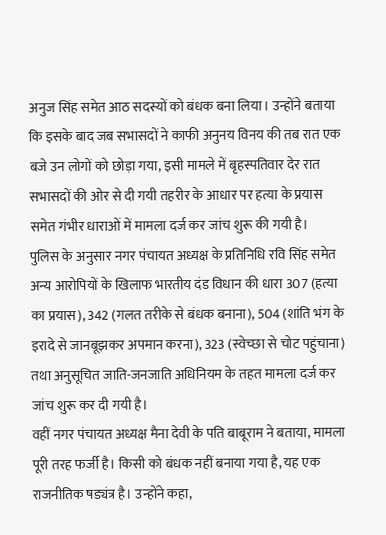अनुज सिंह समेत आठ सदस्यों को बंधक बना लिया। उन्होंने बताया कि इसके बाद जब सभासदों ने काफी अनुनय विनय की तब रात एक बजे उन लोगों को छोड़ा गया, इसी मामले में बृहस्पतिवार देर रात सभासदों की ओर से दी गयी तहरीर के आधार पर हत्या के प्रयास समेत गंभीर धाराओं में मामला दर्ज कर जांच शुरू की गयी है।
पुलिस के अनुसार नगर पंचायत अध्यक्ष के प्रतिनिधि रवि सिंह समेत अन्य आरोपियों के खिलाफ भारतीय दंड विधान की धारा 307 (हत्या का प्रयास), 342 (गलत तरीके से बंधक बनाना), 504 (शांति भंग के इरादे से जानबूझकर अपमान करना), 323 (स्वेच्छा से चोट पहुंचाना) तथा अनुसूचित जाति-जनजाति अधिनियम के तहत मामला दर्ज कर जांच शुरू कर दी गयी है।
वहीं नगर पंचायत अध्यक्ष मैना देवी के पति बाबूराम ने बताया, मामला पूरी तरह फर्जी है। किसी को बंधक नहीं बनाया गया है, यह एक राजनीतिक षड्यंत्र है। उन्होंने कहा,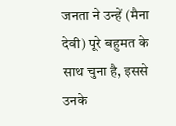जनता ने उन्हें (मैना देवी) पूरे बहुमत के साथ चुना है, इससे उनके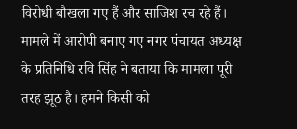विरोधी बौखला गए हैं और साजिश रच रहे हैं। मामले में आरोपी बनाए गए नगर पंचायत अध्यक्ष के प्रतिनिधि रवि सिंह ने बताया कि मामला पूरी तरह झूठ है। हमने किसी को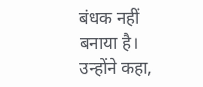बंधक नहीं बनाया है। उन्होंने कहा,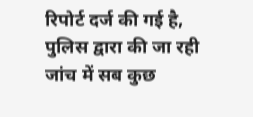रिपोर्ट दर्ज की गई है, पुलिस द्वारा की जा रही जांच में सब कुछ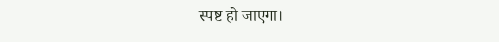स्पष्ट हो जाएगा।